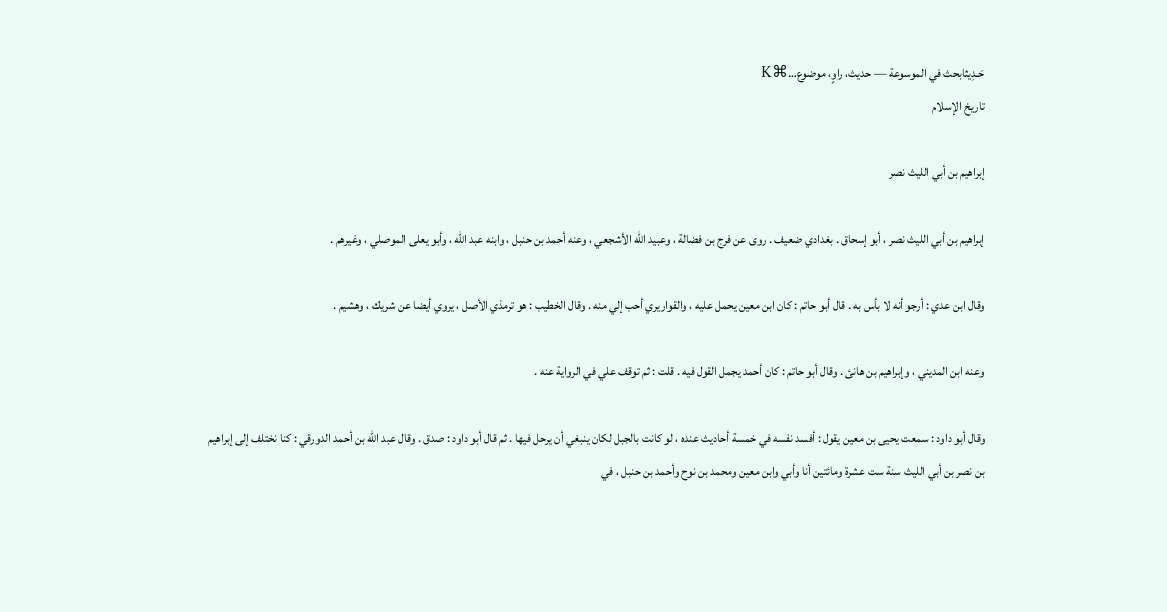حَـدِيثابحث في الموسوعة — حديث، راوٍ، موضوع…⌘K
تاريخ الإسلام

إبراهيم بن أبي الليث نصر

إبراهيم بن أبي الليث نصر ، أبو إسحاق . بغدادي ضعيف . روى عن فرج بن فضالة ، وعبيد الله الأشجعي ، وعنه أحمد بن حنبل ، وابنه عبد الله ، وأبو يعلى الموصلي ، وغيرهم .

وقال ابن عدي : أرجو أنه لا بأس به . قال أبو حاتم : كان ابن معين يحمل عليه ، والقواريري أحب إلي منه . وقال الخطيب : هو ترمذي الأصل ، يروي أيضا عن شريك ، وهشيم .

وعنه ابن المديني ، وإبراهيم بن هانئ . وقال أبو حاتم : كان أحمد يجمل القول فيه . قلت : ثم توقف علي في الرواية عنه .

وقال أبو داود : سمعت يحيى بن معين يقول : أفسد نفسه في خمسة أحاديث عنده ، لو كانت بالجبل لكان ينبغي أن يرحل فيها . ثم قال أبو داود : صدق . وقال عبد الله بن أحمد الدورقي : كنا نختلف إلى إبراهيم بن نصر بن أبي الليث سنة ست عشرة ومائتين أنا وأبي وابن معين ومحمد بن نوح وأحمد بن حنبل ، في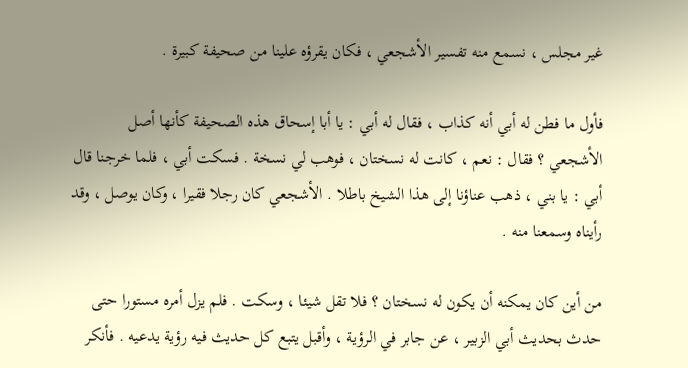غير مجلس ، نسمع منه تفسير الأشجعي ، فكان يقرؤه علينا من صحيفة كبيرة .

فأول ما فطن له أبي أنه كذاب ، فقال له أبي : يا أبا إسحاق هذه الصحيفة كأنها أصل الأشجعي ؟ فقال : نعم ، كانت له نسختان ، فوهب لي نسخة . فسكت أبي ، فلما خرجنا قال أبي : يا بني ، ذهب عناؤنا إلى هذا الشيخ باطلا . الأشجعي كان رجلا فقيرا ، وكان يوصل ، وقد رأيناه وسمعنا منه .

من أين كان يمكنه أن يكون له نسختان ؟ فلا تقل شيئا ، وسكت . فلم يزل أمره مستورا حتى حدث بحديث أبي الزبير ، عن جابر في الرؤية ، وأقبل يتبع كل حديث فيه رؤية يدعيه . فأنكر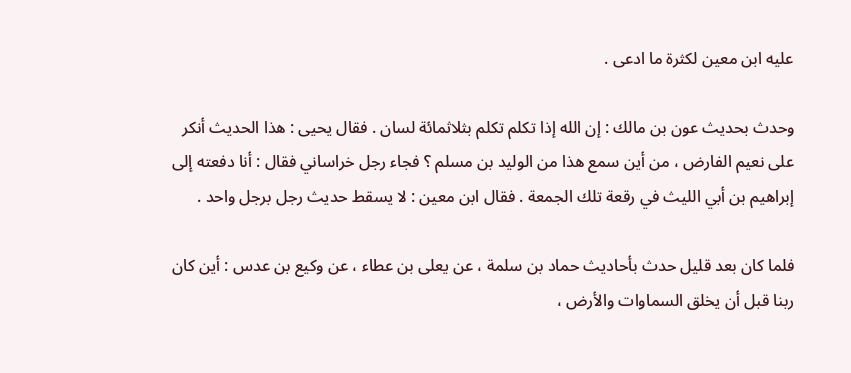عليه ابن معين لكثرة ما ادعى .

وحدث بحديث عون بن مالك : إن الله إذا تكلم تكلم بثلاثمائة لسان . فقال يحيى : هذا الحديث أنكر على نعيم الفارض ، من أين سمع هذا من الوليد بن مسلم ؟ فجاء رجل خراساني فقال : أنا دفعته إلى إبراهيم بن أبي الليث في رقعة تلك الجمعة . فقال ابن معين : لا يسقط حديث رجل برجل واحد .

فلما كان بعد قليل حدث بأحاديث حماد بن سلمة ، عن يعلى بن عطاء ، عن وكيع بن عدس : أين كان ربنا قبل أن يخلق السماوات والأرض ،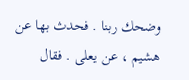وضحك ربنا . فحدث بها عن هشيم ، عن يعلى . فقال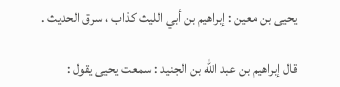يحيى بن معين : إبراهيم بن أبي الليث كذاب ، سرق الحديث .

قال إبراهيم بن عبد الله بن الجنيد : سمعت يحيى يقول :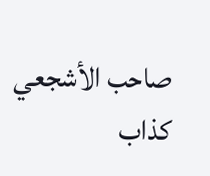صاحب الأشجعي كذاب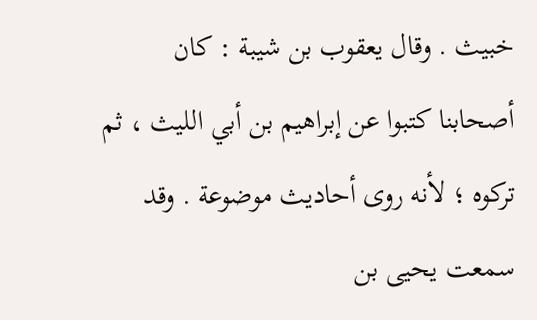خبيث . وقال يعقوب بن شيبة : كان أصحابنا كتبوا عن إبراهيم بن أبي الليث ، ثم تركوه ؛ لأنه روى أحاديث موضوعة . وقد سمعت يحيى بن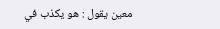معين يقول : هو يكذب في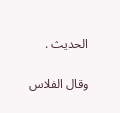الحديث .

وقال الفلاس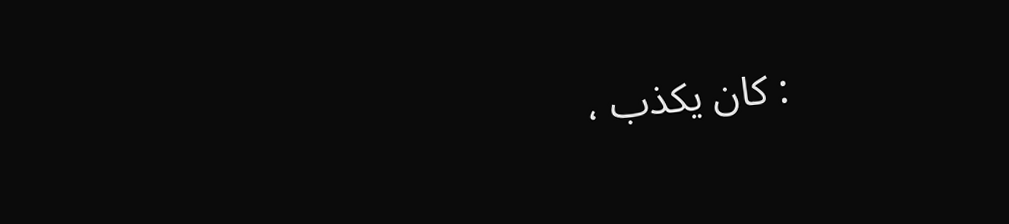: كان يكذب ،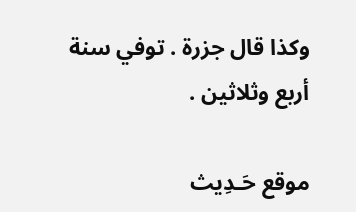وكذا قال جزرة . توفي سنة أربع وثلاثين .

موقع حَـدِيث